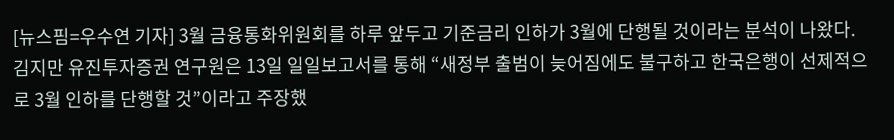[뉴스핌=우수연 기자] 3월 금융통화위원회를 하루 앞두고 기준금리 인하가 3월에 단행될 것이라는 분석이 나왔다.
김지만 유진투자증권 연구원은 13일 일일보고서를 통해 “새정부 출범이 늦어짐에도 불구하고 한국은행이 선제적으로 3월 인하를 단행할 것”이라고 주장했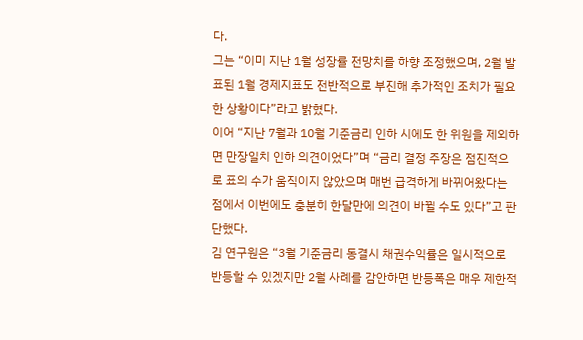다.
그는 “이미 지난 1월 성장률 전망치를 하향 조정했으며, 2월 발표된 1월 경제지표도 전반적으로 부진해 추가적인 조치가 필요한 상황이다”라고 밝혔다.
이어 “지난 7월과 10월 기준금리 인하 시에도 한 위원을 제외하면 만장일치 인하 의견이었다”며 “금리 결정 주장은 점진적으로 표의 수가 움직이지 않았으며 매번 급격하게 바뀌어왔다는 점에서 이번에도 충분히 한달만에 의견이 바뀔 수도 있다”고 판단했다.
김 연구원은 “3월 기준금리 동결시 채권수익률은 일시적으로 반등할 수 있겠지만 2월 사례를 감안하면 반등폭은 매우 제한적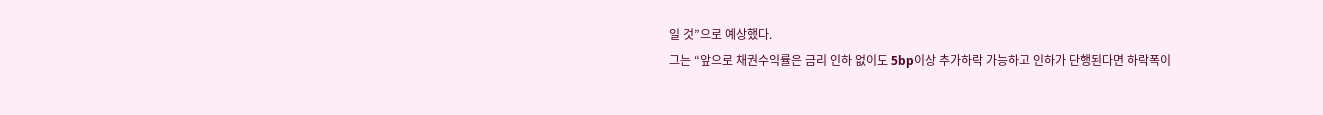일 것”으로 예상했다.
그는 “앞으로 채권수익률은 금리 인하 없이도 5bp이상 추가하락 가능하고 인하가 단행된다면 하락폭이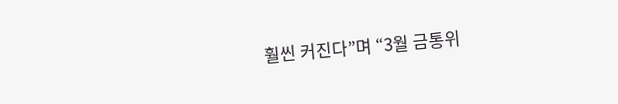훨씬 커진다”며 “3월 금통위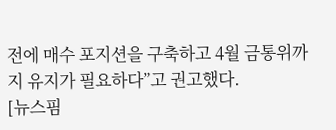전에 매수 포지션을 구축하고 4월 금통위까지 유지가 필요하다”고 권고했다.
[뉴스핌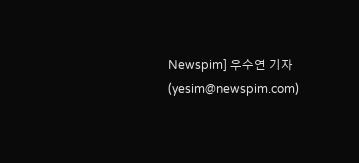Newspim] 우수연 기자 (yesim@newspim.com)